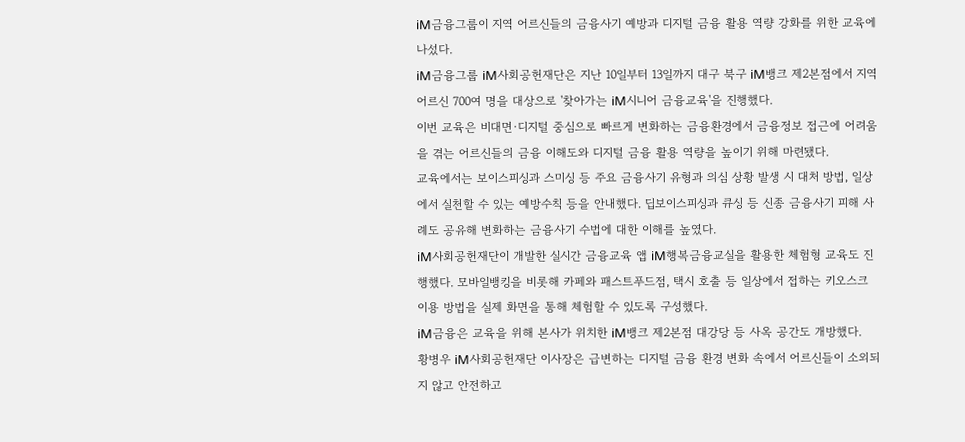iM금융그룹이 지역 어르신들의 금융사기 예방과 디지털 금융 활용 역량 강화를 위한 교육에 나섰다.
iM금융그룹 iM사회공헌재단은 지난 10일부터 13일까지 대구 북구 iM뱅크 제2본점에서 지역 어르신 700여 명을 대상으로 '찾아가는 iM시니어 금융교육'을 진행했다.
이번 교육은 비대면·디지털 중심으로 빠르게 변화하는 금융환경에서 금융정보 접근에 어려움을 겪는 어르신들의 금융 이해도와 디지털 금융 활용 역량을 높이기 위해 마련됐다.
교육에서는 보이스피싱과 스미싱 등 주요 금융사기 유형과 의심 상황 발생 시 대처 방법, 일상에서 실천할 수 있는 예방수칙 등을 안내했다. 딥보이스피싱과 큐싱 등 신종 금융사기 피해 사례도 공유해 변화하는 금융사기 수법에 대한 이해를 높였다.
iM사회공헌재단이 개발한 실시간 금융교육 앱 iM행복금융교실을 활용한 체험형 교육도 진행했다. 모바일뱅킹을 비롯해 카페와 패스트푸드점, 택시 호출 등 일상에서 접하는 키오스크 이용 방법을 실제 화면을 통해 체험할 수 있도록 구성했다.
iM금융은 교육을 위해 본사가 위치한 iM뱅크 제2본점 대강당 등 사옥 공간도 개방했다.
황병우 iM사회공헌재단 이사장은 급변하는 디지털 금융 환경 변화 속에서 어르신들이 소외되지 않고 안전하고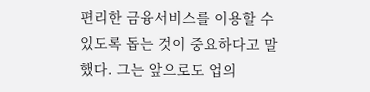편리한 금융서비스를 이용할 수 있도록 돕는 것이 중요하다고 말했다. 그는 앞으로도 업의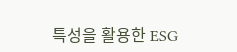특성을 활용한 ESG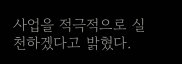사업을 적극적으로 실천하겠다고 밝혔다.